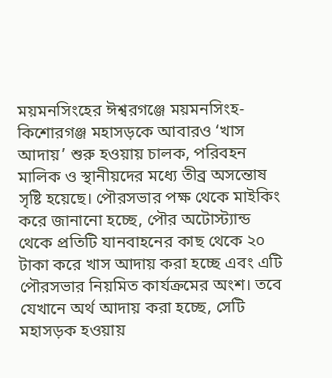ময়মনসিংহের ঈশ্বরগঞ্জে ময়মনসিংহ-কিশোরগঞ্জ মহাসড়কে আবারও ‘খাস আদায়’ শুরু হওয়ায় চালক, পরিবহন মালিক ও স্থানীয়দের মধ্যে তীব্র অসন্তোষ সৃষ্টি হয়েছে। পৌরসভার পক্ষ থেকে মাইকিং করে জানানো হচ্ছে, পৌর অটোস্ট্যান্ড থেকে প্রতিটি যানবাহনের কাছ থেকে ২০ টাকা করে খাস আদায় করা হচ্ছে এবং এটি পৌরসভার নিয়মিত কার্যক্রমের অংশ। তবে যেখানে অর্থ আদায় করা হচ্ছে, সেটি মহাসড়ক হওয়ায়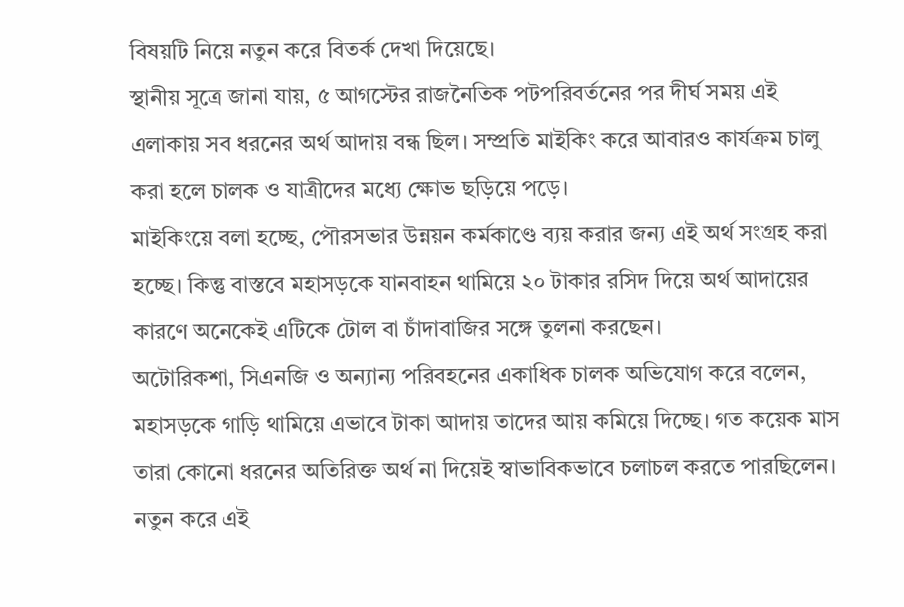বিষয়টি নিয়ে নতুন করে বিতর্ক দেখা দিয়েছে।
স্থানীয় সূত্রে জানা যায়, ৫ আগস্টের রাজনৈতিক পটপরিবর্তনের পর দীর্ঘ সময় এই এলাকায় সব ধরনের অর্থ আদায় বন্ধ ছিল। সম্প্রতি মাইকিং করে আবারও কার্যক্রম চালু করা হলে চালক ও যাত্রীদের মধ্যে ক্ষোভ ছড়িয়ে পড়ে।
মাইকিংয়ে বলা হচ্ছে, পৌরসভার উন্নয়ন কর্মকাণ্ডে ব্যয় করার জন্য এই অর্থ সংগ্রহ করা হচ্ছে। কিন্তু বাস্তবে মহাসড়কে যানবাহন থামিয়ে ২০ টাকার রসিদ দিয়ে অর্থ আদায়ের কারণে অনেকেই এটিকে টোল বা চাঁদাবাজির সঙ্গে তুলনা করছেন।
অটোরিকশা, সিএনজি ও অন্যান্য পরিবহনের একাধিক চালক অভিযোগ করে বলেন, মহাসড়কে গাড়ি থামিয়ে এভাবে টাকা আদায় তাদের আয় কমিয়ে দিচ্ছে। গত কয়েক মাস তারা কোনো ধরনের অতিরিক্ত অর্থ না দিয়েই স্বাভাবিকভাবে চলাচল করতে পারছিলেন। নতুন করে এই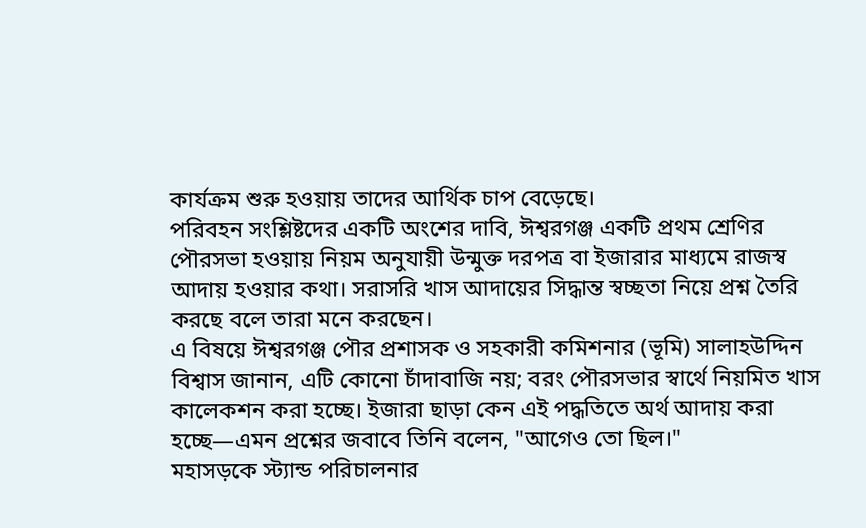কার্যক্রম শুরু হওয়ায় তাদের আর্থিক চাপ বেড়েছে।
পরিবহন সংশ্লিষ্টদের একটি অংশের দাবি, ঈশ্বরগঞ্জ একটি প্রথম শ্রেণির পৌরসভা হওয়ায় নিয়ম অনুযায়ী উন্মুক্ত দরপত্র বা ইজারার মাধ্যমে রাজস্ব আদায় হওয়ার কথা। সরাসরি খাস আদায়ের সিদ্ধান্ত স্বচ্ছতা নিয়ে প্রশ্ন তৈরি করছে বলে তারা মনে করছেন।
এ বিষয়ে ঈশ্বরগঞ্জ পৌর প্রশাসক ও সহকারী কমিশনার (ভূমি) সালাহউদ্দিন বিশ্বাস জানান, এটি কোনো চাঁদাবাজি নয়; বরং পৌরসভার স্বার্থে নিয়মিত খাস কালেকশন করা হচ্ছে। ইজারা ছাড়া কেন এই পদ্ধতিতে অর্থ আদায় করা হচ্ছে—এমন প্রশ্নের জবাবে তিনি বলেন, "আগেও তো ছিল।"
মহাসড়কে স্ট্যান্ড পরিচালনার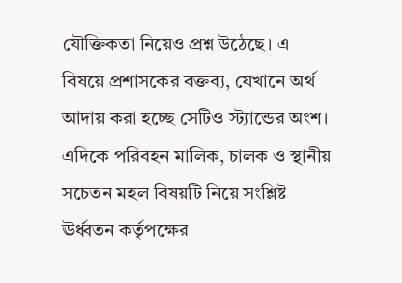যৌক্তিকতা নিয়েও প্রশ্ন উঠেছে। এ বিষয়ে প্রশাসকের বক্তব্য, যেখানে অর্থ আদায় করা হচ্ছে সেটিও স্ট্যান্ডের অংশ।
এদিকে পরিবহন মালিক, চালক ও স্থানীয় সচেতন মহল বিষয়টি নিয়ে সংশ্লিষ্ট ঊর্ধ্বতন কর্তৃপক্ষের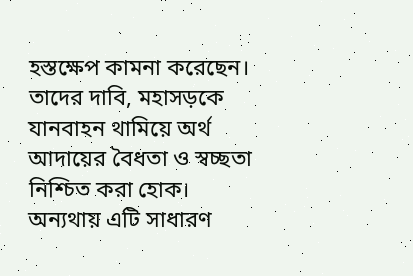হস্তক্ষেপ কামনা করেছেন। তাদের দাবি, মহাসড়কে যানবাহন থামিয়ে অর্থ আদায়ের বৈধতা ও স্বচ্ছতা নিশ্চিত করা হোক। অন্যথায় এটি সাধারণ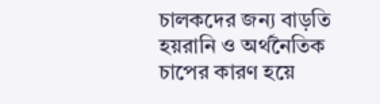চালকদের জন্য বাড়তি হয়রানি ও অর্থনৈতিক চাপের কারণ হয়ে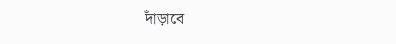দাঁড়াবে